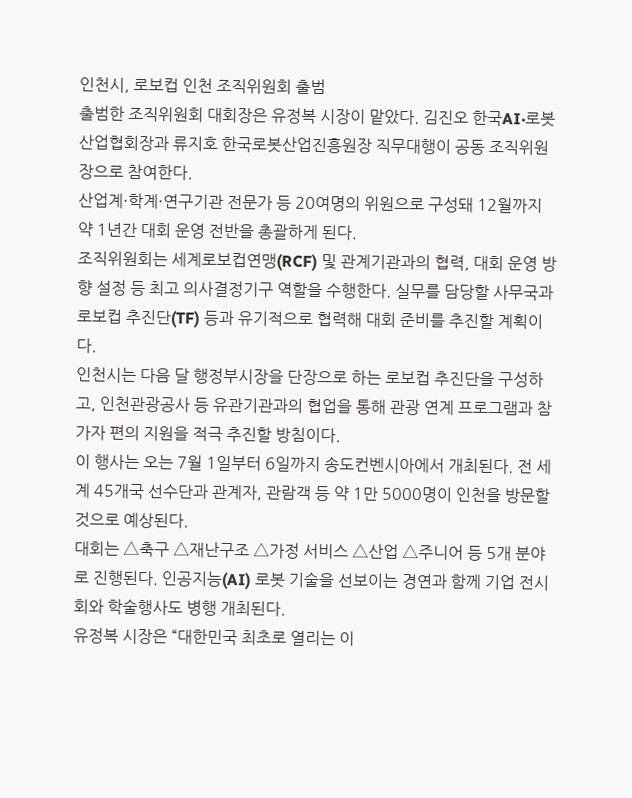인천시, 로보컵 인천 조직위원회 출범
출범한 조직위원회 대회장은 유정복 시장이 맡았다. 김진오 한국AI·로봇산업협회장과 류지호 한국로봇산업진흥원장 직무대행이 공동 조직위원장으로 참여한다.
산업계·학계·연구기관 전문가 등 20여명의 위원으로 구성돼 12월까지 약 1년간 대회 운영 전반을 총괄하게 된다.
조직위원회는 세계로보컵연맹(RCF) 및 관계기관과의 협력, 대회 운영 방향 설정 등 최고 의사결정기구 역할을 수행한다. 실무를 담당할 사무국과 로보컵 추진단(TF) 등과 유기적으로 협력해 대회 준비를 추진할 계획이다.
인천시는 다음 달 행정부시장을 단장으로 하는 로보컵 추진단을 구성하고, 인천관광공사 등 유관기관과의 협업을 통해 관광 연계 프로그램과 참가자 편의 지원을 적극 추진할 방침이다.
이 행사는 오는 7월 1일부터 6일까지 송도컨벤시아에서 개최된다. 전 세계 45개국 선수단과 관계자, 관람객 등 약 1만 5000명이 인천을 방문할 것으로 예상된다.
대회는 △축구 △재난구조 △가정 서비스 △산업 △주니어 등 5개 분야로 진행된다. 인공지능(AI) 로봇 기술을 선보이는 경연과 함께 기업 전시회와 학술행사도 병행 개최된다.
유정복 시장은 “대한민국 최초로 열리는 이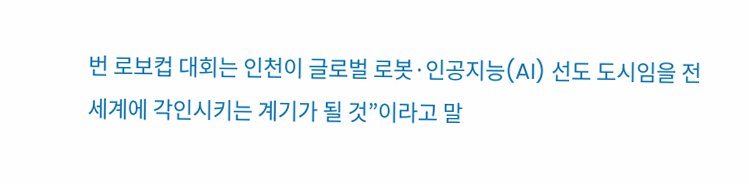번 로보컵 대회는 인천이 글로벌 로봇·인공지능(AI) 선도 도시임을 전 세계에 각인시키는 계기가 될 것”이라고 말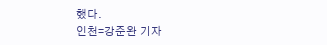했다.
인천=강준완 기자